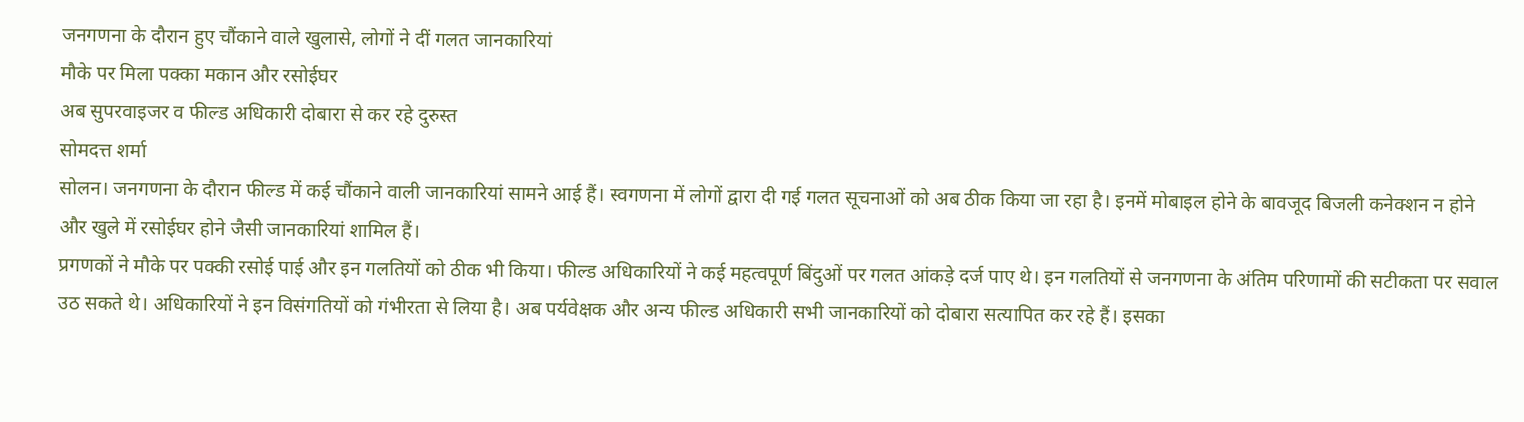जनगणना के दौरान हुए चौंकाने वाले खुलासे, लोगों ने दीं गलत जानकारियां
मौके पर मिला पक्का मकान और रसोईघर
अब सुपरवाइजर व फील्ड अधिकारी दोबारा से कर रहे दुरुस्त
सोमदत्त शर्मा
सोलन। जनगणना के दौरान फील्ड में कई चौंकाने वाली जानकारियां सामने आई हैं। स्वगणना में लोगों द्वारा दी गई गलत सूचनाओं को अब ठीक किया जा रहा है। इनमें मोबाइल होने के बावजूद बिजली कनेक्शन न होने और खुले में रसोईघर होने जैसी जानकारियां शामिल हैं।
प्रगणकों ने मौके पर पक्की रसोई पाई और इन गलतियों को ठीक भी किया। फील्ड अधिकारियों ने कई महत्वपूर्ण बिंदुओं पर गलत आंकड़े दर्ज पाए थे। इन गलतियों से जनगणना के अंतिम परिणामों की सटीकता पर सवाल उठ सकते थे। अधिकारियों ने इन विसंगतियों को गंभीरता से लिया है। अब पर्यवेक्षक और अन्य फील्ड अधिकारी सभी जानकारियों को दोबारा सत्यापित कर रहे हैं। इसका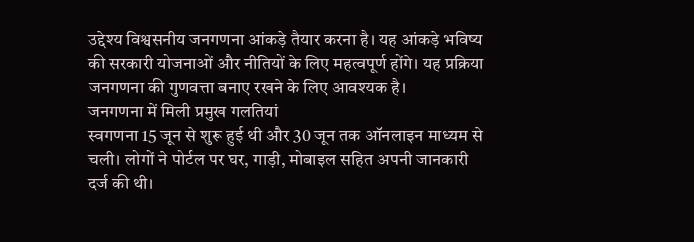उद्देश्य विश्वसनीय जनगणना आंकड़े तैयार करना है। यह आंकड़े भविष्य की सरकारी योजनाओं और नीतियों के लिए महत्वपूर्ण होंगे। यह प्रक्रिया जनगणना की गुणवत्ता बनाए रखने के लिए आवश्यक है।
जनगणना में मिली प्रमुख गलतियां
स्वगणना 15 जून से शुरू हुई थी और 30 जून तक ऑनलाइन माध्यम से चली। लोगों ने पोर्टल पर घर, गाड़ी, मोबाइल सहित अपनी जानकारी दर्ज की थी।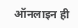ऑनलाइन ही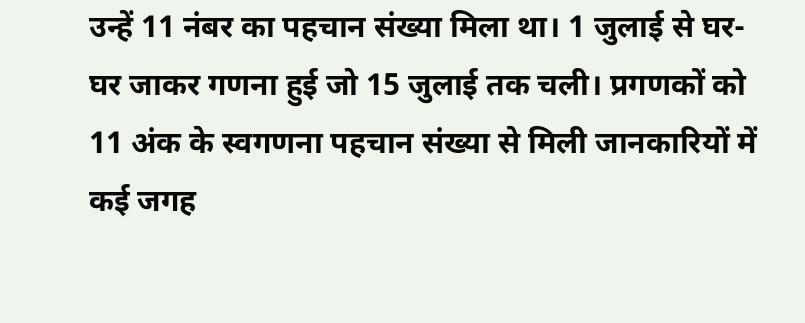उन्हें 11 नंबर का पहचान संख्या मिला था। 1 जुलाई से घर-घर जाकर गणना हुई जो 15 जुलाई तक चली। प्रगणकों को 11 अंक के स्वगणना पहचान संख्या से मिली जानकारियों में कई जगह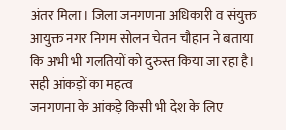अंतर मिला। जिला जनगणना अधिकारी व संयुक्त आयुक्त नगर निगम सोलन चेतन चौहान ने बताया कि अभी भी गलतियों को दुरुस्त किया जा रहा है।
सही आंकड़ों का महत्व
जनगणना के आंकड़े किसी भी देश के लिए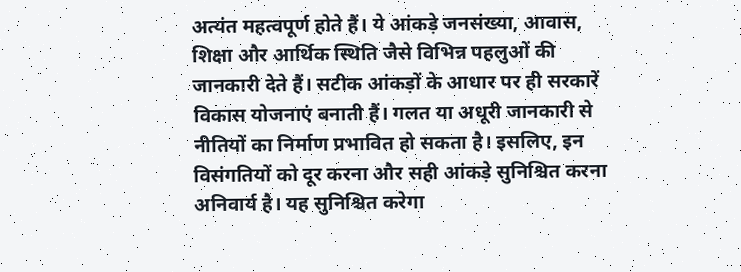अत्यंत महत्वपूर्ण होते हैं। ये आंकड़े जनसंख्या, आवास, शिक्षा और आर्थिक स्थिति जैसे विभिन्न पहलुओं की जानकारी देते हैं। सटीक आंकड़ों के आधार पर ही सरकारें विकास योजनाएं बनाती हैं। गलत या अधूरी जानकारी से नीतियों का निर्माण प्रभावित हो सकता है। इसलिए, इन विसंगतियों को दूर करना और सही आंकड़े सुनिश्चित करना अनिवार्य है। यह सुनिश्चित करेगा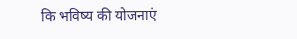कि भविष्य की योजनाएं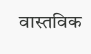वास्तविक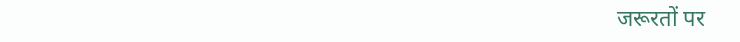जरूरतों पर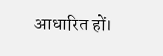आधारित हों।